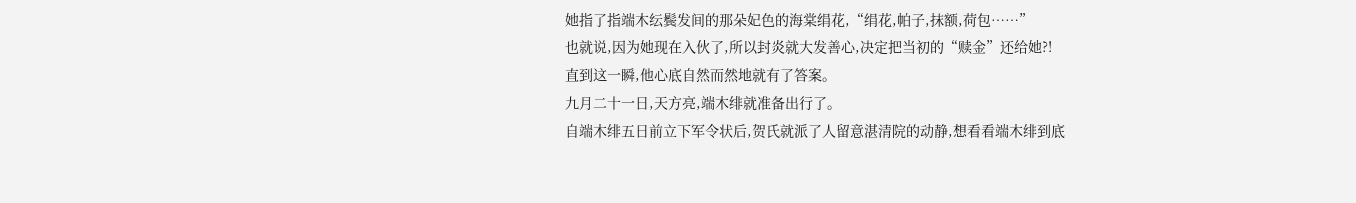她指了指端木纭鬓发间的那朵妃色的海棠绢花,“绢花,帕子,抹额,荷包……”
也就说,因为她现在入伙了,所以封炎就大发善心,决定把当初的“赎金”还给她?!
直到这一瞬,他心底自然而然地就有了答案。
九月二十一日,天方亮,端木绯就准备出行了。
自端木绯五日前立下军令状后,贺氏就派了人留意湛清院的动静,想看看端木绯到底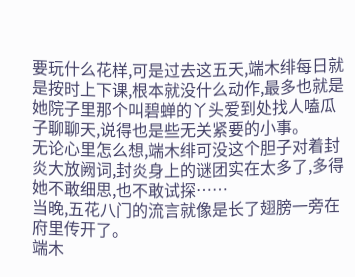要玩什么花样,可是过去这五天,端木绯每日就是按时上下课,根本就没什么动作,最多也就是她院子里那个叫碧蝉的丫头爱到处找人嗑瓜子聊聊天,说得也是些无关紧要的小事。
无论心里怎么想,端木绯可没这个胆子对着封炎大放阙词,封炎身上的谜团实在太多了,多得她不敢细思,也不敢试探……
当晚,五花八门的流言就像是长了翅膀一旁在府里传开了。
端木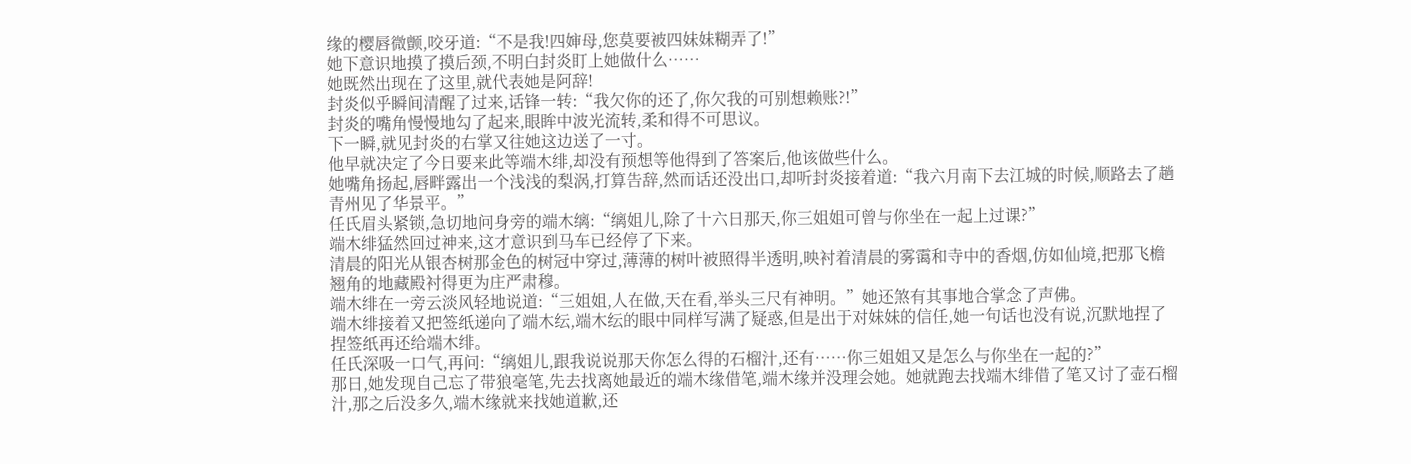缘的樱唇微颤,咬牙道:“不是我!四婶母,您莫要被四妹妹糊弄了!”
她下意识地摸了摸后颈,不明白封炎盯上她做什么……
她既然出现在了这里,就代表她是阿辞!
封炎似乎瞬间清醒了过来,话锋一转:“我欠你的还了,你欠我的可别想赖账?!”
封炎的嘴角慢慢地勾了起来,眼眸中波光流转,柔和得不可思议。
下一瞬,就见封炎的右掌又往她这边送了一寸。
他早就决定了今日要来此等端木绯,却没有预想等他得到了答案后,他该做些什么。
她嘴角扬起,唇畔露出一个浅浅的梨涡,打算告辞,然而话还没出口,却听封炎接着道:“我六月南下去江城的时候,顺路去了趟青州见了华景平。”
任氏眉头紧锁,急切地问身旁的端木缡:“缡姐儿,除了十六日那天,你三姐姐可曾与你坐在一起上过课?”
端木绯猛然回过神来,这才意识到马车已经停了下来。
清晨的阳光从银杏树那金色的树冠中穿过,薄薄的树叶被照得半透明,映衬着清晨的雾霭和寺中的香烟,仿如仙境,把那飞檐翘角的地藏殿衬得更为庄严肃穆。
端木绯在一旁云淡风轻地说道:“三姐姐,人在做,天在看,举头三尺有神明。”她还煞有其事地合掌念了声佛。
端木绯接着又把签纸递向了端木纭,端木纭的眼中同样写满了疑惑,但是出于对妹妹的信任,她一句话也没有说,沉默地捏了捏签纸再还给端木绯。
任氏深吸一口气,再问:“缡姐儿,跟我说说那天你怎么得的石榴汁,还有……你三姐姐又是怎么与你坐在一起的?”
那日,她发现自己忘了带狼毫笔,先去找离她最近的端木缘借笔,端木缘并没理会她。她就跑去找端木绯借了笔又讨了壶石榴汁,那之后没多久,端木缘就来找她道歉,还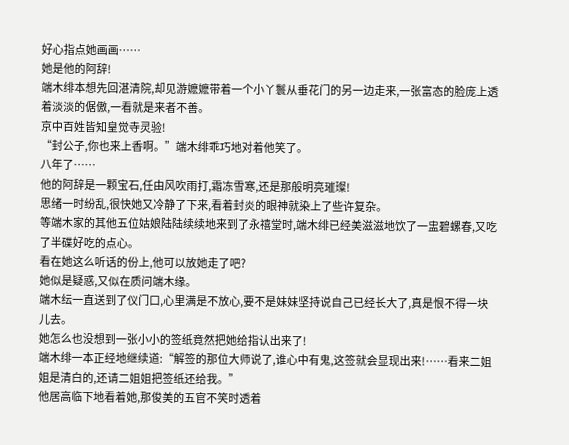好心指点她画画……
她是他的阿辞!
端木绯本想先回湛清院,却见游嬷嬷带着一个小丫鬟从垂花门的另一边走来,一张富态的脸庞上透着淡淡的倨傲,一看就是来者不善。
京中百姓皆知皇觉寺灵验!
“封公子,你也来上香啊。”端木绯乖巧地对着他笑了。
八年了……
他的阿辞是一颗宝石,任由风吹雨打,霜冻雪寒,还是那般明亮璀璨!
思绪一时纷乱,很快她又冷静了下来,看着封炎的眼神就染上了些许复杂。
等端木家的其他五位姑娘陆陆续续地来到了永禧堂时,端木绯已经美滋滋地饮了一盅碧螺春,又吃了半碟好吃的点心。
看在她这么听话的份上,他可以放她走了吧?
她似是疑惑,又似在质问端木缘。
端木纭一直送到了仪门口,心里满是不放心,要不是妹妹坚持说自己已经长大了,真是恨不得一块儿去。
她怎么也没想到一张小小的签纸竟然把她给指认出来了!
端木绯一本正经地继续道:“解签的那位大师说了,谁心中有鬼,这签就会显现出来!……看来二姐姐是清白的,还请二姐姐把签纸还给我。”
他居高临下地看着她,那俊美的五官不笑时透着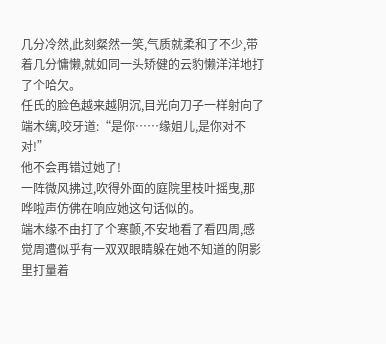几分冷然,此刻粲然一笑,气质就柔和了不少,带着几分慵懒,就如同一头矫健的云豹懒洋洋地打了个哈欠。
任氏的脸色越来越阴沉,目光向刀子一样射向了端木缡,咬牙道:“是你……缘姐儿,是你对不对!”
他不会再错过她了!
一阵微风拂过,吹得外面的庭院里枝叶摇曳,那哗啦声仿佛在响应她这句话似的。
端木缘不由打了个寒颤,不安地看了看四周,感觉周遭似乎有一双双眼睛躲在她不知道的阴影里打量着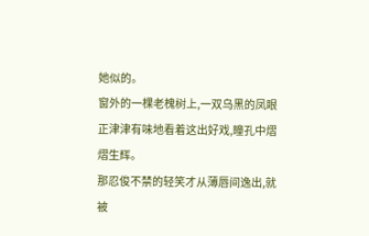她似的。
窗外的一棵老槐树上,一双乌黑的凤眼正津津有味地看着这出好戏,瞳孔中熠熠生辉。
那忍俊不禁的轻笑才从薄唇间逸出,就被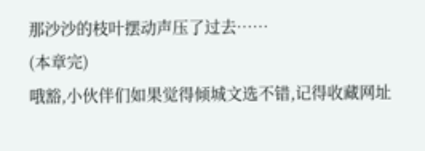那沙沙的枝叶摆动声压了过去……
(本章完)
哦豁,小伙伴们如果觉得倾城文选不错,记得收藏网址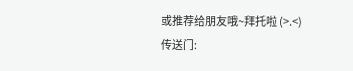或推荐给朋友哦~拜托啦 (>.<)
传送门: